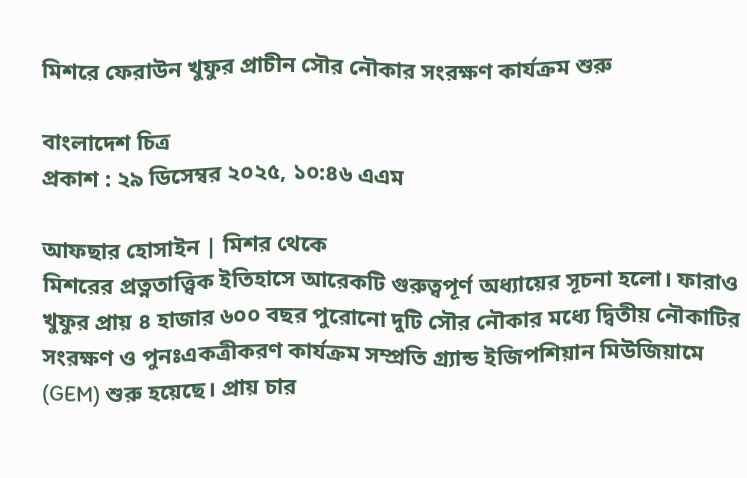মিশরে ফেরাউন খুফুর প্রাচীন সৌর নৌকার সংরক্ষণ কার্যক্রম শুরু

বাংলাদেশ চিত্র
প্রকাশ : ২৯ ডিসেম্বর ২০২৫, ১০:৪৬ এএম

আফছার হোসাইন | মিশর থেকে
মিশরের প্রত্নতাত্ত্বিক ইতিহাসে আরেকটি গুরুত্বপূর্ণ অধ্যায়ের সূচনা হলো। ফারাও খুফুর প্রায় ৪ হাজার ৬০০ বছর পুরোনো দুটি সৌর নৌকার মধ্যে দ্বিতীয় নৌকাটির সংরক্ষণ ও পুনঃএকত্রীকরণ কার্যক্রম সম্প্রতি গ্র্যান্ড ইজিপশিয়ান মিউজিয়ামে (GEM) শুরু হয়েছে। প্রায় চার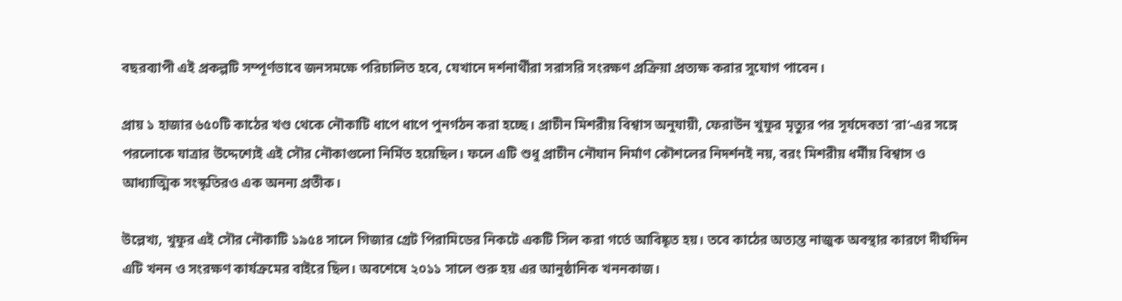বছরব্যাপী এই প্রকল্পটি সম্পূর্ণভাবে জনসমক্ষে পরিচালিত হবে, যেখানে দর্শনার্থীরা সরাসরি সংরক্ষণ প্রক্রিয়া প্রত্যক্ষ করার সুযোগ পাবেন।

প্রায় ১ হাজার ৬৫০টি কাঠের খণ্ড থেকে নৌকাটি ধাপে ধাপে পুনর্গঠন করা হচ্ছে। প্রাচীন মিশরীয় বিশ্বাস অনুযায়ী, ফেরাউন খুফুর মৃত্যুর পর সূর্যদেবতা ‘রা’-এর সঙ্গে পরলোকে যাত্রার উদ্দেশ্যেই এই সৌর নৌকাগুলো নির্মিত হয়েছিল। ফলে এটি শুধু প্রাচীন নৌযান নির্মাণ কৌশলের নিদর্শনই নয়, বরং মিশরীয় ধর্মীয় বিশ্বাস ও আধ্যাত্মিক সংস্কৃতিরও এক অনন্য প্রতীক।

উল্লেখ্য, খুফুর এই সৌর নৌকাটি ১৯৫৪ সালে গিজার গ্রেট পিরামিডের নিকটে একটি সিল করা গর্তে আবিষ্কৃত হয়। তবে কাঠের অত্যন্ত নাজুক অবস্থার কারণে দীর্ঘদিন এটি খনন ও সংরক্ষণ কার্যক্রমের বাইরে ছিল। অবশেষে ২০১১ সালে শুরু হয় এর আনুষ্ঠানিক খননকাজ।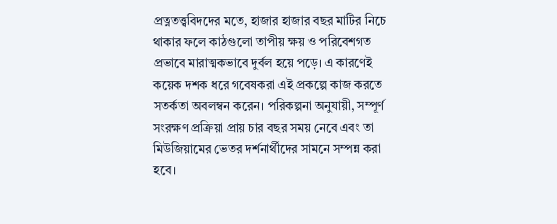প্রত্নতত্ত্ববিদদের মতে, হাজার হাজার বছর মাটির নিচে থাকার ফলে কাঠগুলো তাপীয় ক্ষয় ও পরিবেশগত প্রভাবে মারাত্মকভাবে দুর্বল হয়ে পড়ে। এ কারণেই কয়েক দশক ধরে গবেষকরা এই প্রকল্পে কাজ করতে সতর্কতা অবলম্বন করেন। পরিকল্পনা অনুযায়ী, সম্পূর্ণ সংরক্ষণ প্রক্রিয়া প্রায় চার বছর সময় নেবে এবং তা মিউজিয়ামের ভেতর দর্শনার্থীদের সামনে সম্পন্ন করা হবে।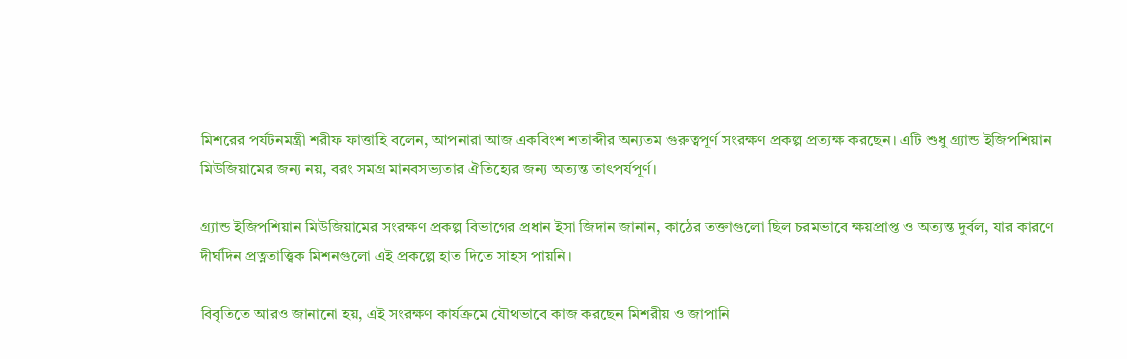মিশরের পর্যটনমন্ত্রী শরীফ ফাত্তাহি বলেন, আপনারা আজ একবিংশ শতাব্দীর অন্যতম গুরুত্বপূর্ণ সংরক্ষণ প্রকল্প প্রত্যক্ষ করছেন। এটি শুধু গ্র্যান্ড ইজিপশিয়ান মিউজিয়ামের জন্য নয়, বরং সমগ্র মানবসভ্যতার ঐতিহ্যের জন্য অত্যন্ত তাৎপর্যপূর্ণ।

গ্র্যান্ড ইজিপশিয়ান মিউজিয়ামের সংরক্ষণ প্রকল্প বিভাগের প্রধান ইসা জিদান জানান, কাঠের তক্তাগুলো ছিল চরমভাবে ক্ষয়প্রাপ্ত ও অত্যন্ত দুর্বল, যার কারণে দীর্ঘদিন প্রত্নতাত্ত্বিক মিশনগুলো এই প্রকল্পে হাত দিতে সাহস পায়নি।

বিবৃতিতে আরও জানানো হয়, এই সংরক্ষণ কার্যক্রমে যৌথভাবে কাজ করছেন মিশরীয় ও জাপানি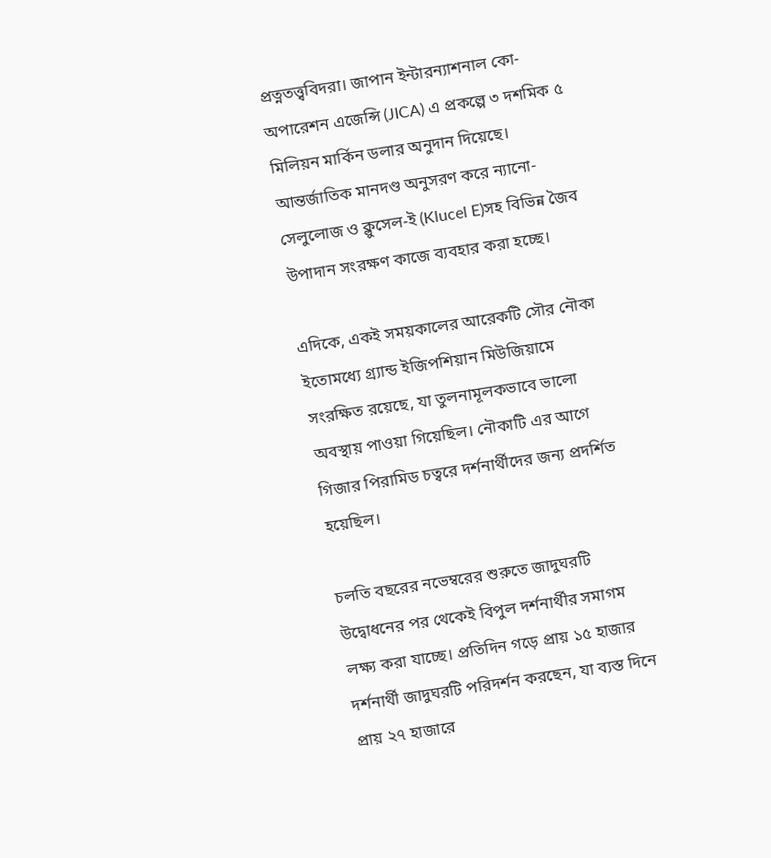প্রত্নতত্ত্ববিদরা। জাপান ইন্টারন্যাশনাল কো-অপারেশন এজেন্সি (JICA) এ প্রকল্পে ৩ দশমিক ৫ মিলিয়ন মার্কিন ডলার অনুদান দিয়েছে। আন্তর্জাতিক মানদণ্ড অনুসরণ করে ন্যানো-সেলুলোজ ও ক্লুসেল-ই (Klucel E)সহ বিভিন্ন জৈব উপাদান সংরক্ষণ কাজে ব্যবহার করা হচ্ছে।

এদিকে, একই সময়কালের আরেকটি সৌর নৌকা ইতোমধ্যে গ্র্যান্ড ইজিপশিয়ান মিউজিয়ামে সংরক্ষিত রয়েছে, যা তুলনামূলকভাবে ভালো অবস্থায় পাওয়া গিয়েছিল। নৌকাটি এর আগে গিজার পিরামিড চত্বরে দর্শনার্থীদের জন্য প্রদর্শিত হয়েছিল।

চলতি বছরের নভেম্বরের শুরুতে জাদুঘরটি উদ্বোধনের পর থেকেই বিপুল দর্শনার্থীর সমাগম লক্ষ্য করা যাচ্ছে। প্রতিদিন গড়ে প্রায় ১৫ হাজার দর্শনার্থী জাদুঘরটি পরিদর্শন করছেন, যা ব্যস্ত দিনে প্রায় ২৭ হাজারে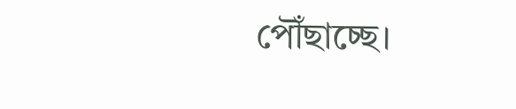পৌঁছাচ্ছে।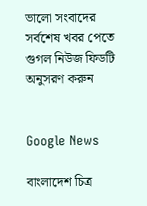ভালো সংবাদের সর্বশেষ খবর পেতে গুগল নিউজ ফিডটি অনুসরণ করুন


Google News

বাংলাদেশ চিত্র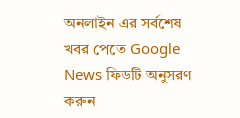অনলাইন এর সর্বশেষ খবর পেতে Google News ফিডটি অনুসরণ করুন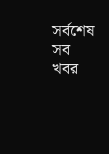সর্বশেষ সব খবর